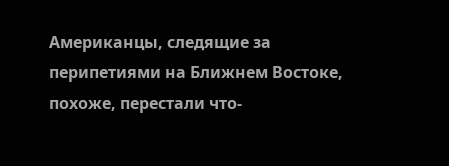Американцы, следящие за перипетиями на Ближнем Востоке, похоже, перестали что-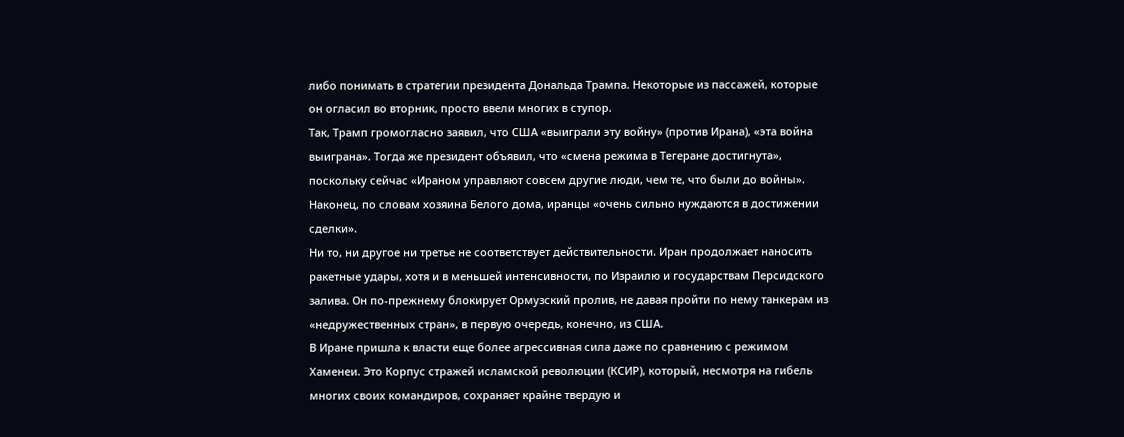либо понимать в стратегии президента Дональда Трампа. Некоторые из пассажей, которые он огласил во вторник, просто ввели многих в ступор.
Так, Трамп громогласно заявил, что США «выиграли эту войну» (против Ирана), «эта война выиграна». Тогда же президент объявил, что «смена режима в Тегеране достигнута», поскольку сейчас «Ираном управляют совсем другие люди, чем те, что были до войны». Наконец, по словам хозяина Белого дома, иранцы «очень сильно нуждаются в достижении сделки».
Ни то, ни другое ни третье не соответствует действительности. Иран продолжает наносить ракетные удары, хотя и в меньшей интенсивности, по Израилю и государствам Персидского залива. Он по-прежнему блокирует Ормузский пролив, не давая пройти по нему танкерам из «недружественных стран», в первую очередь, конечно, из США.
В Иране пришла к власти еще более агрессивная сила даже по сравнению с режимом Хаменеи. Это Корпус стражей исламской революции (КСИР), который, несмотря на гибель многих своих командиров, сохраняет крайне твердую и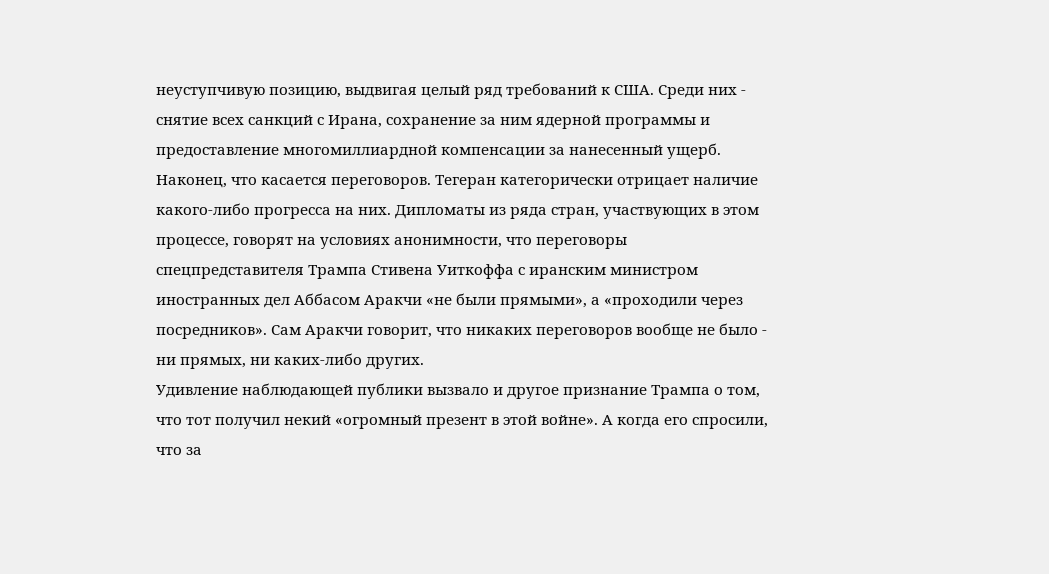неуступчивую позицию, выдвигая целый ряд требований к США. Среди них - снятие всех санкций с Ирана, сохранение за ним ядерной программы и предоставление многомиллиардной компенсации за нанесенный ущерб.
Наконец, что касается переговоров. Тегеран категорически отрицает наличие какого-либо прогресса на них. Дипломаты из ряда стран, участвующих в этом процессе, говорят на условиях анонимности, что переговоры спецпредставителя Трампа Стивена Уиткоффа с иранским министром иностранных дел Аббасом Аракчи «не были прямыми», а «проходили через посредников». Сам Аракчи говорит, что никаких переговоров вообще не было - ни прямых, ни каких-либо других.
Удивление наблюдающей публики вызвало и другое признание Трампа о том, что тот получил некий «огромный презент в этой войне». А когда его спросили, что за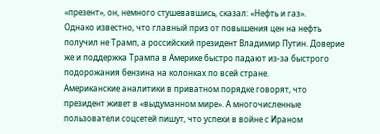«презент», он, немного стушевавшись, сказал: «Нефть и газ».
Однако известно, что главный приз от повышения цен на нефть получил не Трамп, а российский президент Владимир Путин. Доверие же и поддержка Трампа в Америке быстро падают из-за быстрого подорожания бензина на колонках по всей стране.
Американские аналитики в приватном порядке говорят, что президент живет в «выдуманном мире». А многочисленные пользователи соцсетей пишут, что успехи в войне с Ираном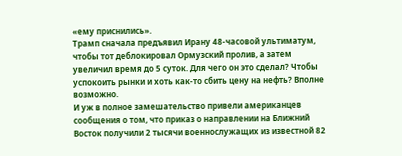«ему приснились».
Трамп сначала предъявил Ирану 48-часовой ультиматум, чтобы тот деблокировал Ормузский пролив, а затем увеличил время до 5 суток. Для чего он это сделал? Чтобы успокоить рынки и хоть как-то сбить цену на нефть? Вполне возможно.
И уж в полное замешательство привели американцев сообщения о том, что приказ о направлении на Ближний Восток получили 2 тысячи военнослужащих из известной 82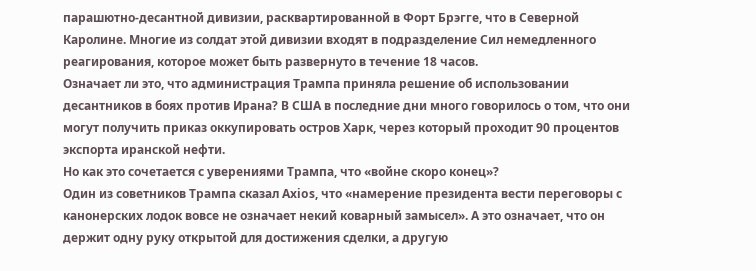парашютно-десантной дивизии, расквартированной в Форт Брэгге, что в Северной Каролине. Многие из солдат этой дивизии входят в подразделение Сил немедленного реагирования, которое может быть развернуто в течение 18 часов.
Означает ли это, что администрация Трампа приняла решение об использовании десантников в боях против Ирана? В США в последние дни много говорилось о том, что они могут получить приказ оккупировать остров Харк, через который проходит 90 процентов экспорта иранской нефти.
Но как это сочетается с уверениями Трампа, что «войне скоро конец»?
Один из советников Трампа сказал Axios, что «намерение президента вести переговоры с канонерских лодок вовсе не означает некий коварный замысел». А это означает, что он держит одну руку открытой для достижения сделки, а другую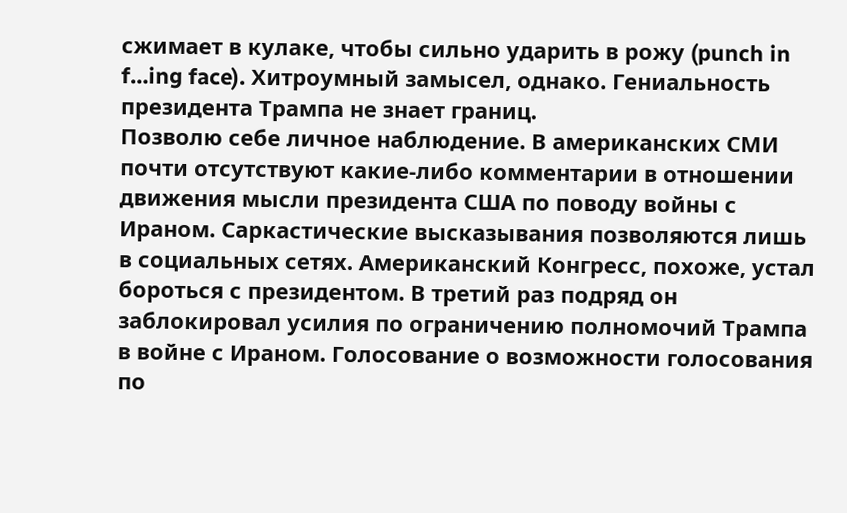сжимает в кулаке, чтобы сильно ударить в рожу (punch in f…ing face). Хитроумный замысел, однако. Гениальность президента Трампа не знает границ.
Позволю себе личное наблюдение. В американских СМИ почти отсутствуют какие-либо комментарии в отношении движения мысли президента США по поводу войны с Ираном. Саркастические высказывания позволяются лишь в социальных сетях. Американский Конгресс, похоже, устал бороться с президентом. В третий раз подряд он заблокировал усилия по ограничению полномочий Трампа в войне с Ираном. Голосование о возможности голосования по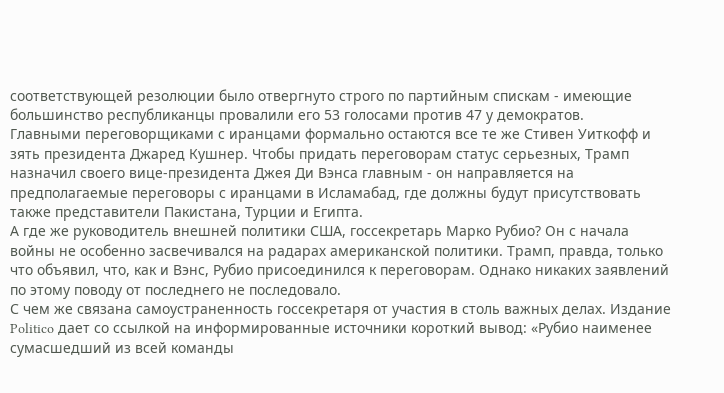соответствующей резолюции было отвергнуто строго по партийным спискам - имеющие большинство республиканцы провалили его 53 голосами против 47 у демократов.
Главными переговорщиками с иранцами формально остаются все те же Стивен Уиткофф и зять президента Джаред Кушнер. Чтобы придать переговорам статус серьезных, Трамп назначил своего вице-президента Джея Ди Вэнса главным - он направляется на предполагаемые переговоры с иранцами в Исламабад, где должны будут присутствовать также представители Пакистана, Турции и Египта.
А где же руководитель внешней политики США, госсекретарь Марко Рубио? Он с начала войны не особенно засвечивался на радарах американской политики. Трамп, правда, только что объявил, что, как и Вэнс, Рубио присоединился к переговорам. Однако никаких заявлений по этому поводу от последнего не последовало.
С чем же связана самоустраненность госсекретаря от участия в столь важных делах. Издание Politico дает со ссылкой на информированные источники короткий вывод: «Рубио наименее сумасшедший из всей команды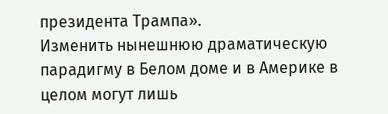президента Трампа».
Изменить нынешнюю драматическую парадигму в Белом доме и в Америке в целом могут лишь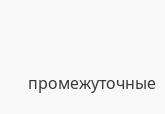промежуточные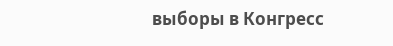выборы в Конгресс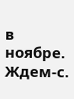в ноябре.
Ждем-с.